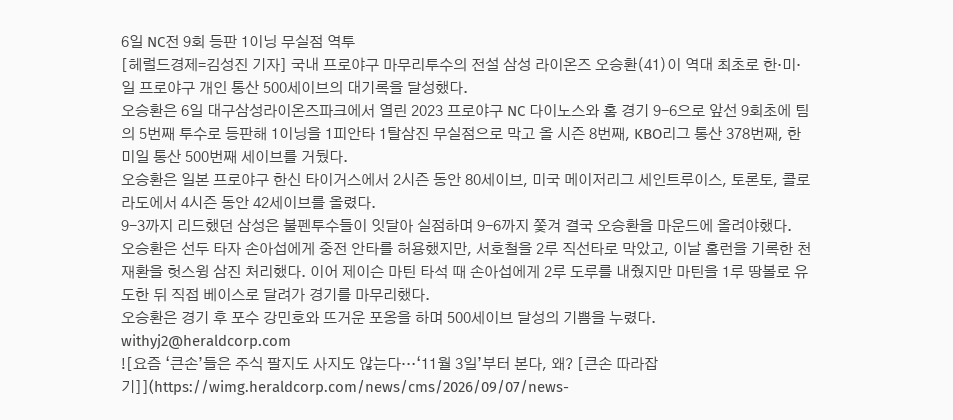6일 NC전 9회 등판 1이닝 무실점 역투
[헤럴드경제=김성진 기자] 국내 프로야구 마무리투수의 전설 삼성 라이온즈 오승환(41)이 역대 최초로 한·미·일 프로야구 개인 통산 500세이브의 대기록을 달성했다.
오승환은 6일 대구삼성라이온즈파크에서 열린 2023 프로야구 NC 다이노스와 홈 경기 9-6으로 앞선 9회초에 팀의 5번째 투수로 등판해 1이닝을 1피안타 1탈삼진 무실점으로 막고 올 시즌 8번째, KBO리그 통산 378번째, 한미일 통산 500번째 세이브를 거뒀다.
오승환은 일본 프로야구 한신 타이거스에서 2시즌 동안 80세이브, 미국 메이저리그 세인트루이스, 토론토, 콜로라도에서 4시즌 동안 42세이브를 올렸다.
9-3까지 리드했던 삼성은 불펜투수들이 잇달아 실점하며 9-6까지 쫓겨 결국 오승환을 마운드에 올려야했다.
오승환은 선두 타자 손아섭에게 중전 안타를 허용했지만, 서호철을 2루 직선타로 막았고, 이날 홈런을 기록한 천재환을 헛스윙 삼진 처리했다. 이어 제이슨 마틴 타석 때 손아섭에게 2루 도루를 내줬지만 마틴을 1루 땅볼로 유도한 뒤 직접 베이스로 달려가 경기를 마무리했다.
오승환은 경기 후 포수 강민호와 뜨거운 포옹을 하며 500세이브 달성의 기쁨을 누렸다.
withyj2@heraldcorp.com
![요즘 ‘큰손’들은 주식 팔지도 사지도 않는다…‘11월 3일’부터 본다, 왜? [큰손 따라잡기]](https://wimg.heraldcorp.com/news/cms/2026/09/07/news-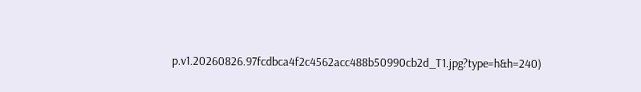p.v1.20260826.97fcdbca4f2c4562acc488b50990cb2d_T1.jpg?type=h&h=240)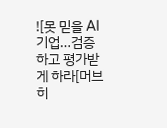![못 믿을 AI기업…검증하고 평가받게 하라[머브 히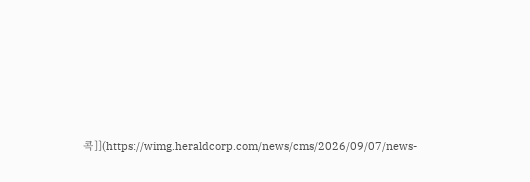콕]](https://wimg.heraldcorp.com/news/cms/2026/09/07/news-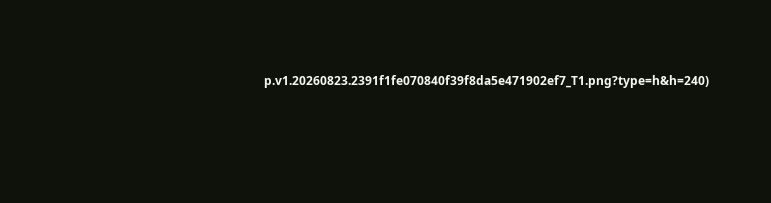p.v1.20260823.2391f1fe070840f39f8da5e471902ef7_T1.png?type=h&h=240)